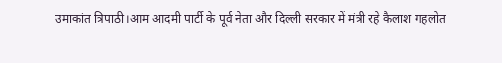उमाकांत त्रिपाठी।आम आदमी पार्टी के पूर्व नेता और दिल्ली सरकार में मंत्री रहे कैलाश गहलोत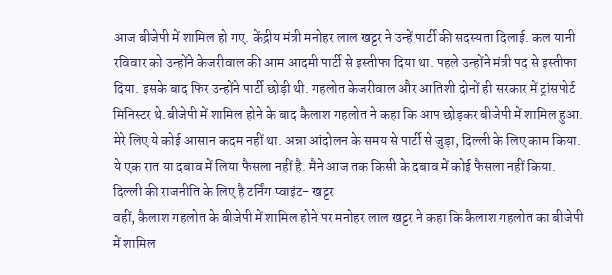आज बीजेपी में शामिल हो गए. केंद्रीय मंत्री मनोहर लाल खट्टर ने उन्हें पार्टी की सदस्यता दिलाई. कल यानी रविवार को उन्होंने केजरीवाल की आम आदमी पार्टी से इस्तीफा दिया था. पहले उन्होंने मंत्री पद से इस्तीफा दिया. इसके बाद फिर उन्होंने पार्टी छोड़ी थी. गहलोत केजरीवाल और आतिशी दोनों ही सरकार में ट्रांसपोर्ट मिनिस्टर थे.बीजेपी में शामिल होने के बाद कैलाश गहलोत ने कहा कि आप छोड़कर बीजेपी में शामिल हुआ. मेरे लिए ये कोई आसान कदम नहीं था. अन्ना आंदोलन के समय से पार्टी से जुड़ा, दिल्ली के लिए काम किया. ये एक रात या दबाव में लिया फैसला नहीं है. मैने आज तक किसी के दबाव में कोई फैसला नहीं किया.
दिल्ली की राजनीति के लिए है टर्निंग प्वाइंट- खट्टर
वहीं, कैलाश गहलोत के बीजेपी में शामिल होने पर मनोहर लाल खट्टर ने कहा कि कैलाश गहलोत का बीजेपी में शामिल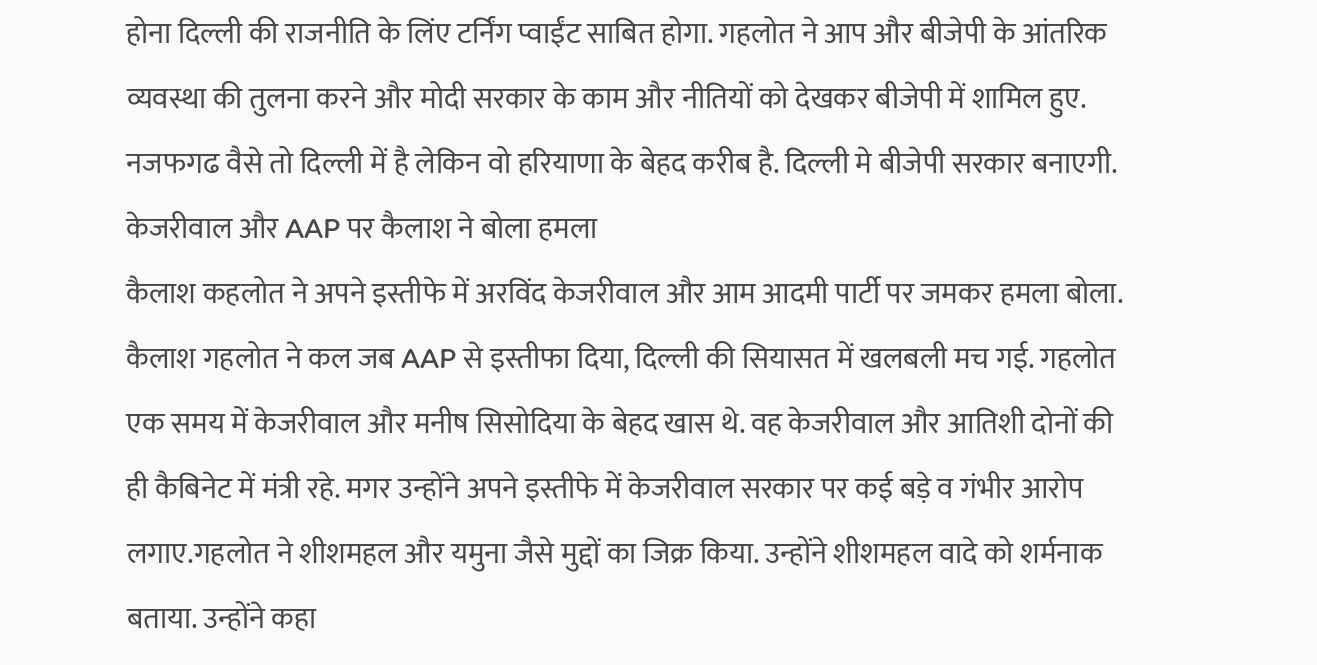होना दिल्ली की राजनीति के लिंए टर्निंग प्वाईंट साबित होगा. गहलोत ने आप और बीजेपी के आंतरिक व्यवस्था की तुलना करने और मोदी सरकार के काम और नीतियों को देखकर बीजेपी में शामिल हुए. नजफगढ वैसे तो दिल्ली में है लेकिन वो हरियाणा के बेहद करीब है. दिल्ली मे बीजेपी सरकार बनाएगी.
केजरीवाल और AAP पर कैलाश ने बोला हमला
कैलाश कहलोत ने अपने इस्तीफे में अरविंद केजरीवाल और आम आदमी पार्टी पर जमकर हमला बोला. कैलाश गहलोत ने कल जब AAP से इस्तीफा दिया, दिल्ली की सियासत में खलबली मच गई. गहलोत एक समय में केजरीवाल और मनीष सिसोदिया के बेहद खास थे. वह केजरीवाल और आतिशी दोनों की ही कैबिनेट में मंत्री रहे. मगर उन्होंने अपने इस्तीफे में केजरीवाल सरकार पर कई बड़े व गंभीर आरोप लगाए.गहलोत ने शीशमहल और यमुना जैसे मुद्दों का जिक्र किया. उन्होंने शीशमहल वादे को शर्मनाक बताया. उन्होंने कहा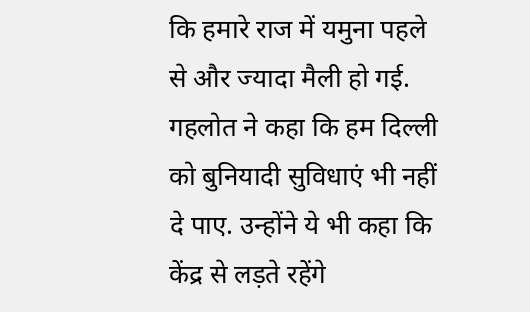कि हमारे राज में यमुना पहले से और ज्यादा मैली हो गई. गहलोत ने कहा कि हम दिल्ली को बुनियादी सुविधाएं भी नहीं दे पाए. उन्होंने ये भी कहा कि केंद्र से लड़ते रहेंगे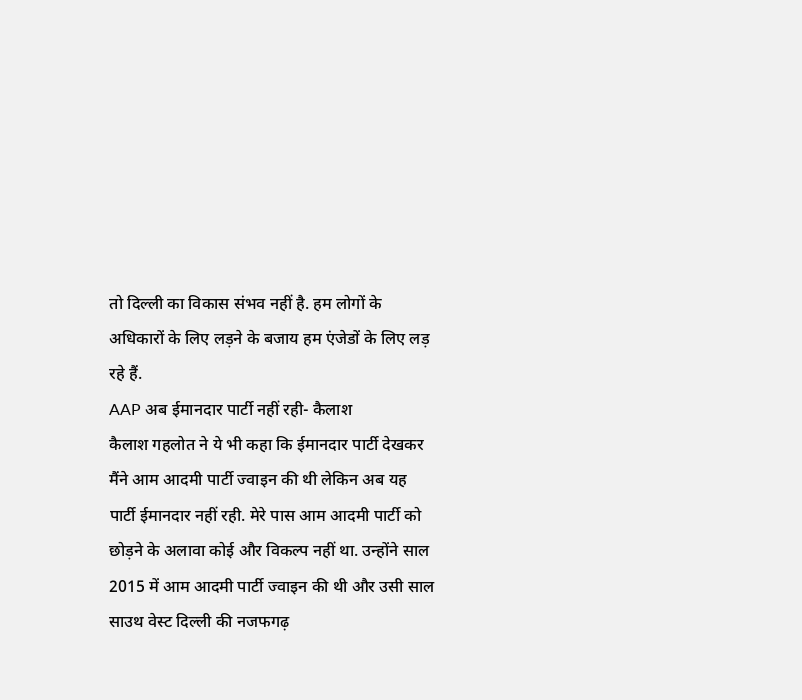तो दिल्ली का विकास संभव नहीं है. हम लोगों के अधिकारों के लिए लड़ने के बजाय हम एंजेडों के लिए लड़ रहे हैं.
AAP अब ईमानदार पार्टी नहीं रही- कैलाश
कैलाश गहलोत ने ये भी कहा कि ईमानदार पार्टी देखकर मैंने आम आदमी पार्टी ज्वाइन की थी लेकिन अब यह पार्टी ईमानदार नहीं रही. मेरे पास आम आदमी पार्टी को छोड़ने के अलावा कोई और विकल्प नहीं था. उन्होंने साल 2015 में आम आदमी पार्टी ज्वाइन की थी और उसी साल साउथ वेस्ट दिल्ली की नजफगढ़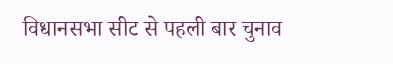विधानसभा सीट से पहली बार चुनाव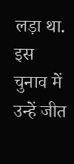लड़ा था. इस चुनाव में उन्हें जीत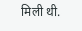मिली थी.